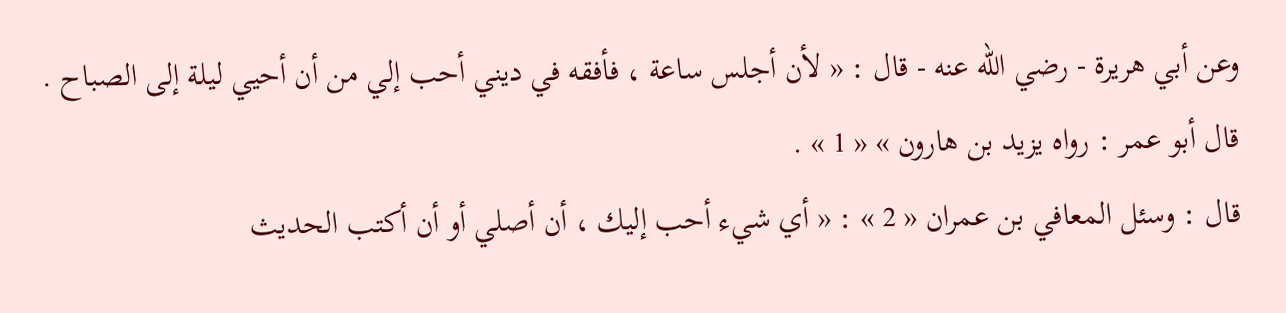وعن أبي هريرة - رضي اللّه عنه - قال : « لأن أجلس ساعة ، فأفقه في ديني أحب إلي من أن أحيي ليلة إلى الصباح .
قال أبو عمر : رواه يزيد بن هارون » « 1 » .
قال : وسئل المعافي بن عمران « 2 » : « أي شيء أحب إليك ، أن أصلي أو أن أكتب الحديث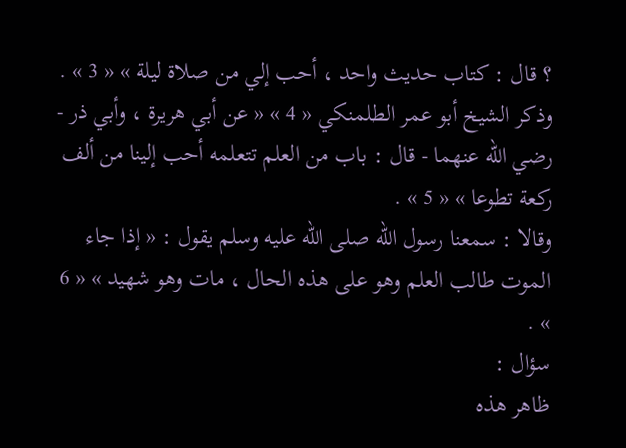؟ قال : كتاب حديث واحد ، أحب إلي من صلاة ليلة » « 3 » .
وذكر الشيخ أبو عمر الطلمنكي « 4 » « عن أبي هريرة ، وأبي ذر - رضي اللّه عنهما - قال : باب من العلم تتعلمه أحب إلينا من ألف ركعة تطوعا » « 5 » .
وقالا : سمعنا رسول اللّه صلى اللّه عليه وسلم يقول : « إذا جاء الموت طالب العلم وهو على هذه الحال ، مات وهو شهيد » « 6 » .
سؤال :
ظاهر هذه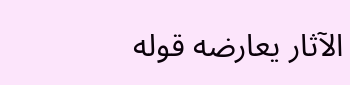الآثار يعارضه قوله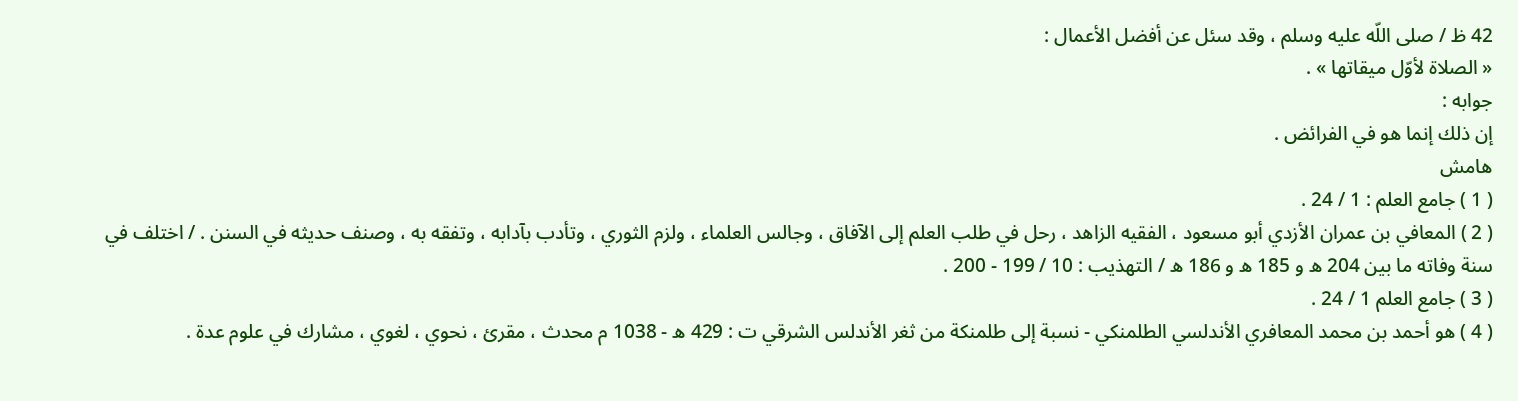42 ظ / صلى اللّه عليه وسلم ، وقد سئل عن أفضل الأعمال :
« الصلاة لأوّل ميقاتها » .
جوابه :
إن ذلك إنما هو في الفرائض .
هامش
( 1 ) جامع العلم : 1 / 24 .
( 2 ) المعافي بن عمران الأزدي أبو مسعود ، الفقيه الزاهد ، رحل في طلب العلم إلى الآفاق ، وجالس العلماء ، ولزم الثوري ، وتأدب بآدابه ، وتفقه به ، وصنف حديثه في السنن . / اختلف في سنة وفاته ما بين 204 ه و 185 ه و 186 ه / التهذيب : 10 / 199 - 200 .
( 3 ) جامع العلم 1 / 24 .
( 4 ) هو أحمد بن محمد المعافري الأندلسي الطلمنكي - نسبة إلى طلمنكة من ثغر الأندلس الشرقي ت : 429 ه - 1038 م محدث ، مقرئ ، نحوي ، لغوي ، مشارك في علوم عدة .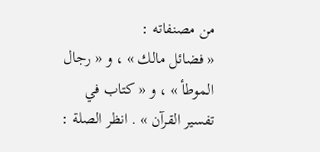من مصنفاته :
« فضائل مالك » ، و « رجال الموطأ » ، و « كتاب في تفسير القرآن » . انظر الصلة :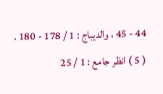44 - 45 ، والديباج : 1 / 178 - 180 .
( 5 ) انظر جامع : 1 / 25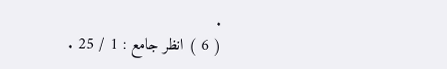.
( 6 ) انظر جامع : 1 / 25 .